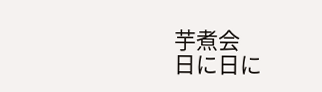芋煮会
日に日に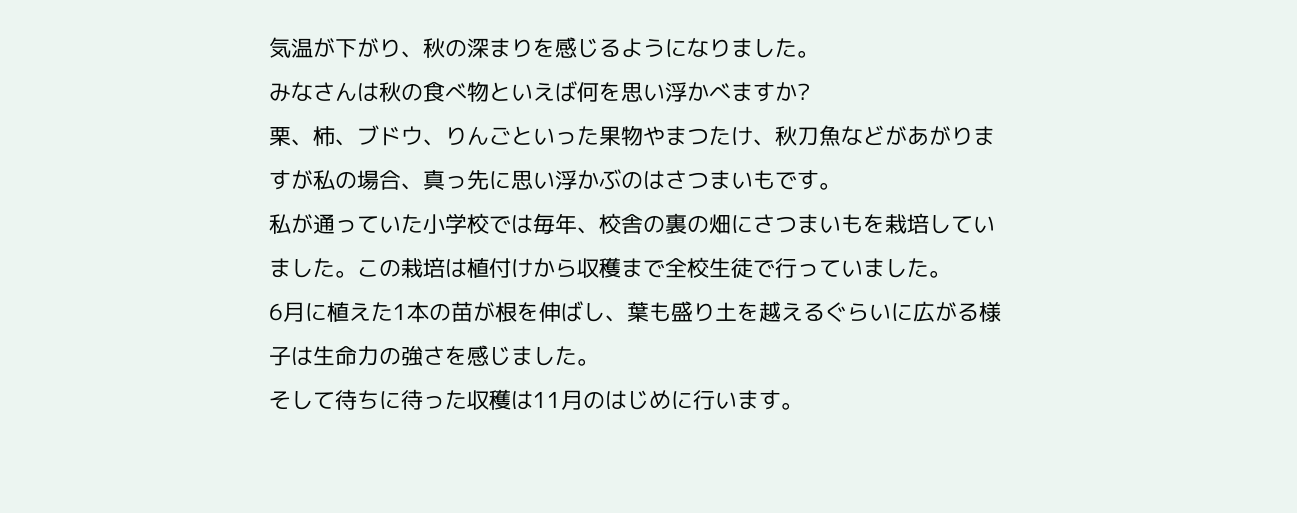気温が下がり、秋の深まりを感じるようになりました。
みなさんは秋の食べ物といえば何を思い浮かべますか?
栗、柿、ブドウ、りんごといった果物やまつたけ、秋刀魚などがあがりますが私の場合、真っ先に思い浮かぶのはさつまいもです。
私が通っていた小学校では毎年、校舎の裏の畑にさつまいもを栽培していました。この栽培は植付けから収穫まで全校生徒で行っていました。
6月に植えた1本の苗が根を伸ばし、葉も盛り土を越えるぐらいに広がる様子は生命力の強さを感じました。
そして待ちに待った収穫は11月のはじめに行います。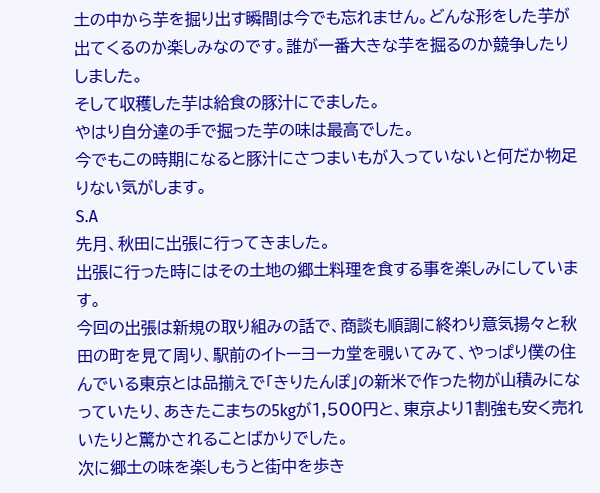土の中から芋を掘り出す瞬間は今でも忘れません。どんな形をした芋が出てくるのか楽しみなのです。誰が一番大きな芋を掘るのか競争したりしました。
そして収穫した芋は給食の豚汁にでました。
やはり自分達の手で掘った芋の味は最高でした。
今でもこの時期になると豚汁にさつまいもが入っていないと何だか物足りない気がします。
S.A
先月、秋田に出張に行ってきました。
出張に行った時にはその土地の郷土料理を食する事を楽しみにしています。
今回の出張は新規の取り組みの話で、商談も順調に終わり意気揚々と秋田の町を見て周り、駅前のイトーヨーカ堂を覗いてみて、やっぱり僕の住んでいる東京とは品揃えで「きりたんぽ」の新米で作った物が山積みになっていたり、あきたこまちの5kgが1,500円と、東京より1割強も安く売れいたりと驚かされることばかりでした。
次に郷土の味を楽しもうと街中を歩き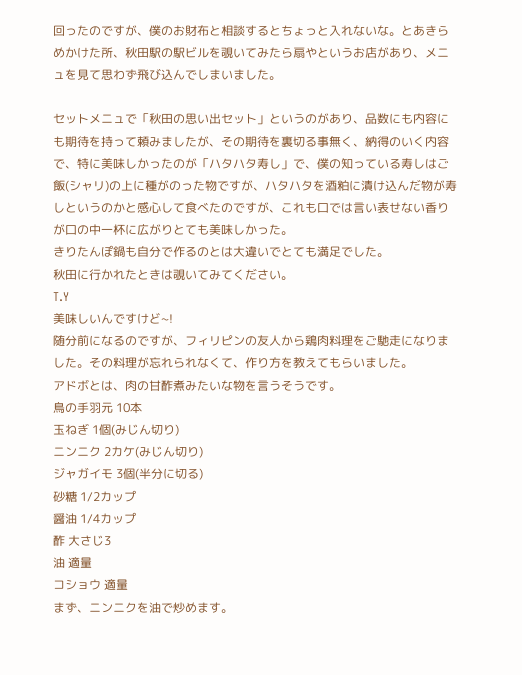回ったのですが、僕のお財布と相談するとちょっと入れないな。とあきらめかけた所、秋田駅の駅ビルを覗いてみたら扇やというお店があり、メニュを見て思わず飛び込んでしまいました。

セットメニュで「秋田の思い出セット」というのがあり、品数にも内容にも期待を持って頼みましたが、その期待を裏切る事無く、納得のいく内容で、特に美味しかったのが「ハタハタ寿し」で、僕の知っている寿しはご飯(シャリ)の上に種がのった物ですが、ハタハタを酒粕に漬け込んだ物が寿しというのかと感心して食べたのですが、これも口では言い表せない香りが口の中一杯に広がりとても美味しかった。
きりたんぽ鍋も自分で作るのとは大違いでとても満足でした。
秋田に行かれたときは覗いてみてください。
T.Y
美味しいんですけど~!
随分前になるのですが、フィリピンの友人から鶏肉料理をご馳走になりました。その料理が忘れられなくて、作り方を教えてもらいました。
アドボとは、肉の甘酢煮みたいな物を言うそうです。
鳥の手羽元 10本
玉ねぎ 1個(みじん切り)
ニンニク 2カケ(みじん切り)
ジャガイモ 3個(半分に切る)
砂糖 1/2カップ
醤油 1/4カップ
酢 大さじ3
油 適量
コショウ 適量
まず、ニンニクを油で炒めます。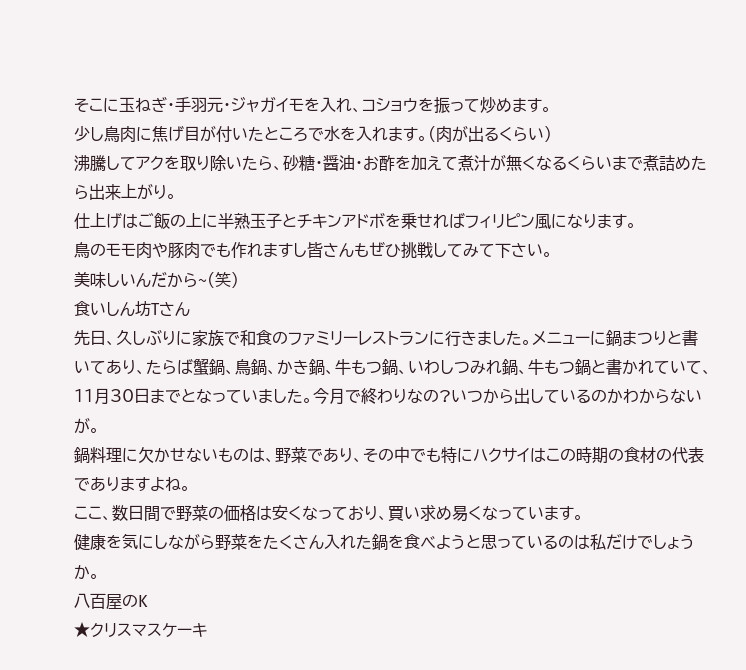そこに玉ねぎ・手羽元・ジャガイモを入れ、コショウを振って炒めます。
少し鳥肉に焦げ目が付いたところで水を入れます。(肉が出るくらい)
沸騰してアクを取り除いたら、砂糖・醤油・お酢を加えて煮汁が無くなるくらいまで煮詰めたら出来上がり。
仕上げはご飯の上に半熟玉子とチキンアドボを乗せればフィリピン風になります。
鳥のモモ肉や豚肉でも作れますし皆さんもぜひ挑戦してみて下さい。
美味しいんだから~(笑)
食いしん坊Tさん
先日、久しぶりに家族で和食のファミリーレストランに行きました。メニューに鍋まつりと書いてあり、たらば蟹鍋、鳥鍋、かき鍋、牛もつ鍋、いわしつみれ鍋、牛もつ鍋と書かれていて、11月30日までとなっていました。今月で終わりなの?いつから出しているのかわからないが。
鍋料理に欠かせないものは、野菜であり、その中でも特にハクサイはこの時期の食材の代表でありますよね。
ここ、数日間で野菜の価格は安くなっており、買い求め易くなっています。
健康を気にしながら野菜をたくさん入れた鍋を食べようと思っているのは私だけでしょうか。
八百屋のK
★クリスマスケーキ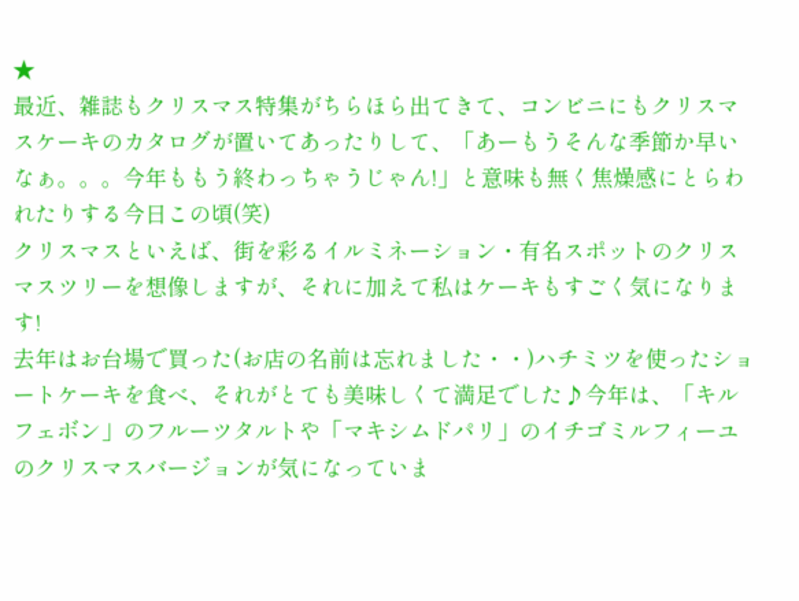★
最近、雑誌もクリスマス特集がちらほら出てきて、コンビニにもクリスマスケーキのカタログが置いてあったりして、「あーもうそんな季節か早いなぁ。。。今年ももう終わっちゃうじゃん!」と意味も無く焦燥感にとらわれたりする今日この頃(笑)
クリスマスといえば、街を彩るイルミネーション・有名スポットのクリスマスツリーを想像しますが、それに加えて私はケーキもすごく気になります!
去年はお台場で買った(お店の名前は忘れました・・)ハチミツを使ったショートケーキを食べ、それがとても美味しくて満足でした♪今年は、「キルフェボン」のフルーツタルトや「マキシムドパリ」のイチゴミルフィーユのクリスマスバージョンが気になっていま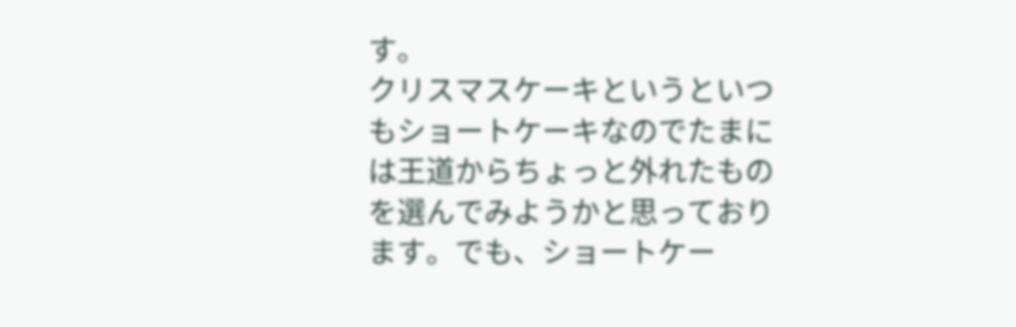す。
クリスマスケーキというといつもショートケーキなのでたまには王道からちょっと外れたものを選んでみようかと思っております。でも、ショートケー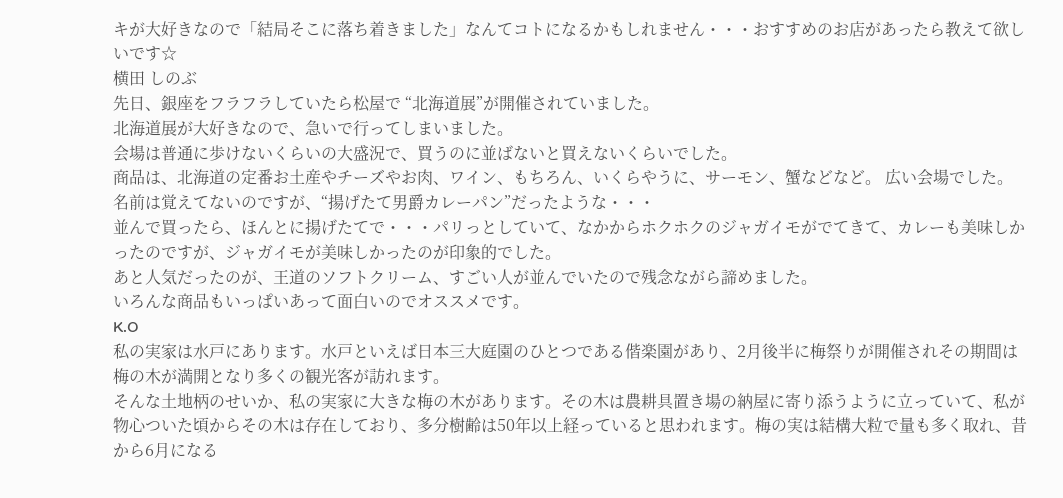キが大好きなので「結局そこに落ち着きました」なんてコトになるかもしれません・・・おすすめのお店があったら教えて欲しいです☆
横田 しのぶ
先日、銀座をフラフラしていたら松屋で “北海道展”が開催されていました。
北海道展が大好きなので、急いで行ってしまいました。
会場は普通に歩けないくらいの大盛況で、買うのに並ばないと買えないくらいでした。
商品は、北海道の定番お土産やチーズやお肉、ワイン、もちろん、いくらやうに、サーモン、蟹などなど。 広い会場でした。
名前は覚えてないのですが、“揚げたて男爵カレーパン”だったような・・・
並んで買ったら、ほんとに揚げたてで・・・パリっとしていて、なかからホクホクのジャガイモがでてきて、カレーも美味しかったのですが、ジャガイモが美味しかったのが印象的でした。
あと人気だったのが、王道のソフトクリーム、すごい人が並んでいたので残念ながら諦めました。
いろんな商品もいっぱいあって面白いのでオススメです。
K.O
私の実家は水戸にあります。水戸といえば日本三大庭園のひとつである偕楽園があり、2月後半に梅祭りが開催されその期間は梅の木が満開となり多くの観光客が訪れます。
そんな土地柄のせいか、私の実家に大きな梅の木があります。その木は農耕具置き場の納屋に寄り添うように立っていて、私が物心ついた頃からその木は存在しており、多分樹齢は50年以上経っていると思われます。梅の実は結構大粒で量も多く取れ、昔から6月になる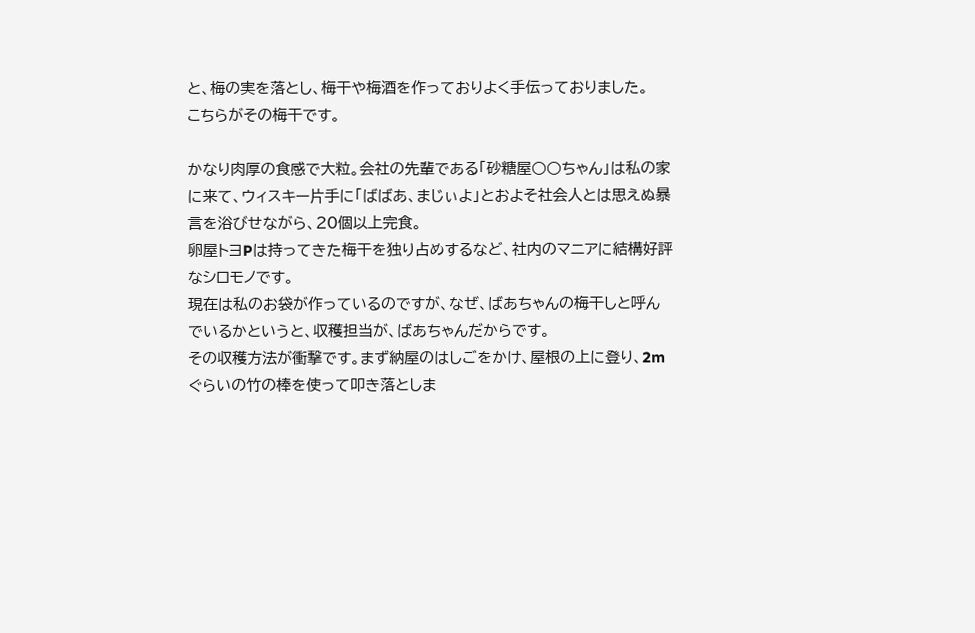と、梅の実を落とし、梅干や梅酒を作っておりよく手伝っておりました。
こちらがその梅干です。

かなり肉厚の食感で大粒。会社の先輩である「砂糖屋○○ちゃん」は私の家に来て、ウィスキー片手に「ばばあ、まじぃよ」とおよそ社会人とは思えぬ暴言を浴びせながら、20個以上完食。
卵屋トヨPは持ってきた梅干を独り占めするなど、社内のマニアに結構好評なシロモノです。
現在は私のお袋が作っているのですが、なぜ、ばあちゃんの梅干しと呼んでいるかというと、収穫担当が、ばあちゃんだからです。
その収穫方法が衝撃です。まず納屋のはしごをかけ、屋根の上に登り、2mぐらいの竹の棒を使って叩き落としま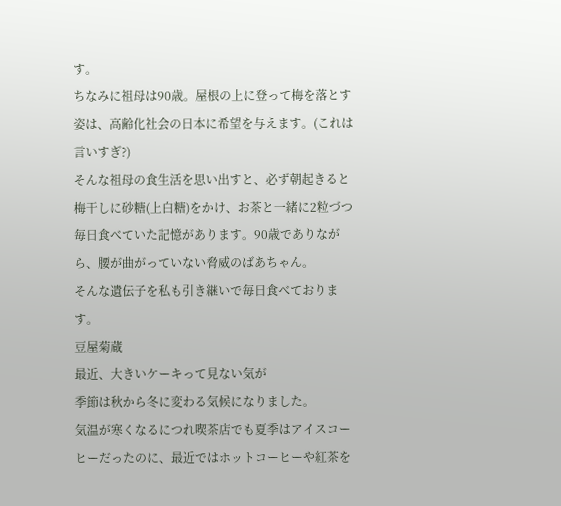す。
ちなみに祖母は90歳。屋根の上に登って梅を落とす姿は、高齢化社会の日本に希望を与えます。(これは言いすぎ?)
そんな祖母の食生活を思い出すと、必ず朝起きると梅干しに砂糖(上白糖)をかけ、お茶と一緒に2粒づつ毎日食べていた記憶があります。90歳でありながら、腰が曲がっていない脅威のばあちゃん。
そんな遺伝子を私も引き継いで毎日食べております。
豆屋菊蔵
最近、大きいケーキって見ない気が
季節は秋から冬に変わる気候になりました。
気温が寒くなるにつれ喫茶店でも夏季はアイスコーヒーだったのに、最近ではホットコーヒーや紅茶を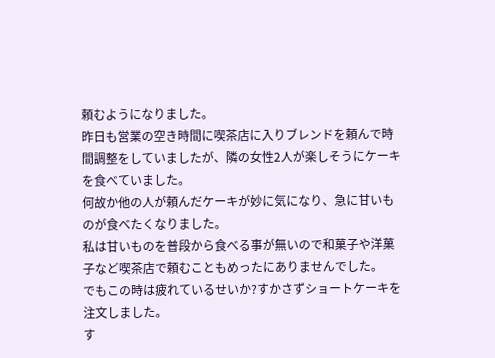頼むようになりました。
昨日も営業の空き時間に喫茶店に入りブレンドを頼んで時間調整をしていましたが、隣の女性2人が楽しそうにケーキを食べていました。
何故か他の人が頼んだケーキが妙に気になり、急に甘いものが食べたくなりました。
私は甘いものを普段から食べる事が無いので和菓子や洋菓子など喫茶店で頼むこともめったにありませんでした。
でもこの時は疲れているせいか?すかさずショートケーキを注文しました。
す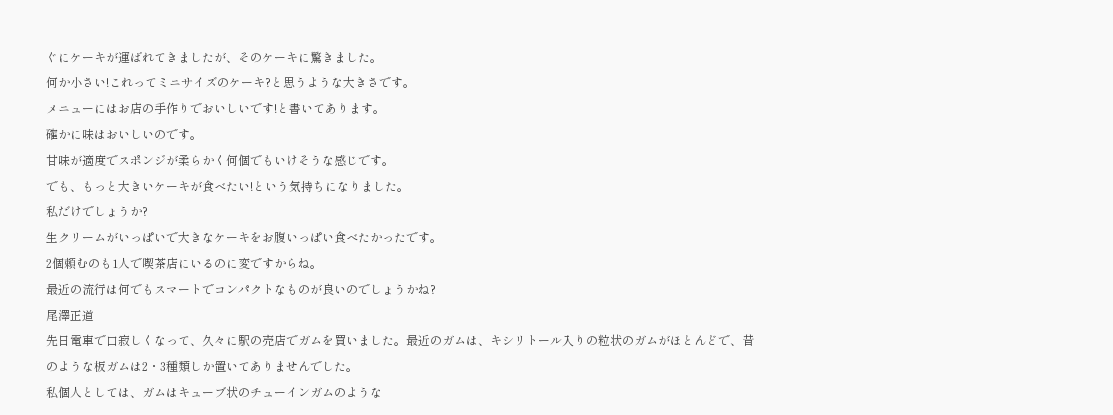ぐにケーキが運ばれてきましたが、そのケーキに驚きました。
何か小さい!これってミニサイズのケーキ?と思うような大きさです。
メニューにはお店の手作りでおいしいです!と書いてあります。
確かに味はおいしいのです。
甘味が適度でスポンジが柔らかく何個でもいけそうな感じです。
でも、もっと大きいケーキが食べたい!という気持ちになりました。
私だけでしょうか?
生クリームがいっぱいで大きなケーキをお腹いっぱい食べたかったです。
2個頼むのも1人で喫茶店にいるのに変ですからね。
最近の流行は何でもスマートでコンパクトなものが良いのでしょうかね?
尾澤正道
先日電車で口寂しくなって、久々に駅の売店でガムを買いました。最近のガムは、キシリトール入りの粒状のガムがほとんどで、昔のような板ガムは2・3種類しか置いてありませんでした。
私個人としては、ガムはキューブ状のチューインガムのような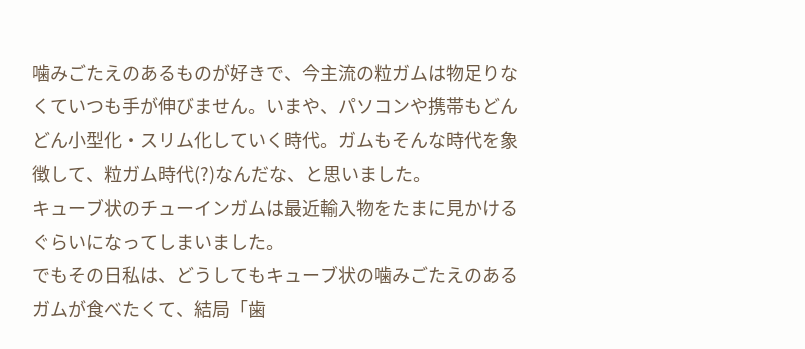噛みごたえのあるものが好きで、今主流の粒ガムは物足りなくていつも手が伸びません。いまや、パソコンや携帯もどんどん小型化・スリム化していく時代。ガムもそんな時代を象徴して、粒ガム時代(?)なんだな、と思いました。
キューブ状のチューインガムは最近輸入物をたまに見かけるぐらいになってしまいました。
でもその日私は、どうしてもキューブ状の噛みごたえのあるガムが食べたくて、結局「歯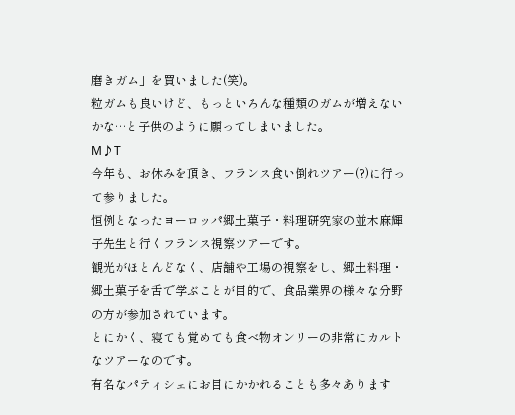磨きガム」を買いました(笑)。
粒ガムも良いけど、もっといろんな種類のガムが増えないかな…と子供のように願ってしまいました。
M♪T
今年も、お休みを頂き、フランス食い倒れツアー(?)に行って参りました。
恒例となったヨーロッパ郷土菓子・料理研究家の並木麻輝子先生と行くフランス視察ツアーです。
観光がほとんどなく、店舗や工場の視察をし、郷土料理・郷土菓子を舌で学ぶことが目的で、食品業界の様々な分野の方が参加されています。
とにかく、寝ても覚めても食べ物オンリーの非常にカルトなツアーなのです。
有名なパティシェにお目にかかれることも多々あります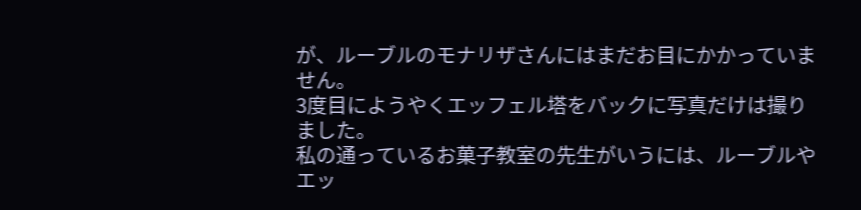が、ルーブルのモナリザさんにはまだお目にかかっていません。
3度目にようやくエッフェル塔をバックに写真だけは撮りました。
私の通っているお菓子教室の先生がいうには、ルーブルやエッ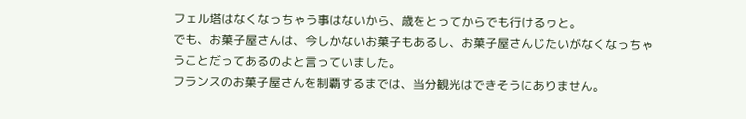フェル塔はなくなっちゃう事はないから、歳をとってからでも行けるヮと。
でも、お菓子屋さんは、今しかないお菓子もあるし、お菓子屋さんじたいがなくなっちゃうことだってあるのよと言っていました。
フランスのお菓子屋さんを制覇するまでは、当分観光はできそうにありません。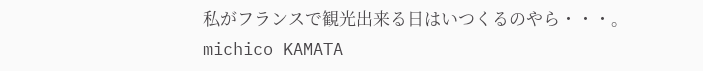私がフランスで観光出来る日はいつくるのやら・・・。
michico KAMATA